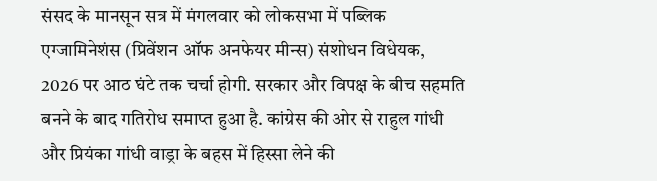संसद के मानसून सत्र में मंगलवार को लोकसभा में पब्लिक एग्जामिनेशंस (प्रिवेंशन ऑफ अनफेयर मीन्स) संशोधन विधेयक, 2026 पर आठ घंटे तक चर्चा होगी. सरकार और विपक्ष के बीच सहमति बनने के बाद गतिरोध समाप्त हुआ है. कांग्रेस की ओर से राहुल गांधी और प्रियंका गांधी वाड्रा के बहस में हिस्सा लेने की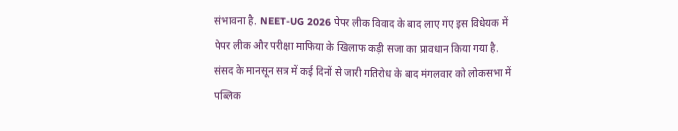संभावना है. NEET-UG 2026 पेपर लीक विवाद के बाद लाए गए इस विधेयक में पेपर लीक और परीक्षा माफिया के खिलाफ कड़ी सजा का प्रावधान किया गया है.
संसद के मानसून सत्र में कई दिनों से जारी गतिरोध के बाद मंगलवार को लोकसभा में पब्लिक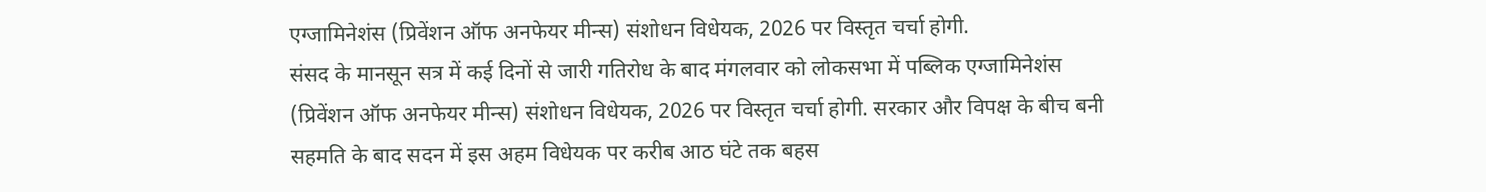एग्जामिनेशंस (प्रिवेंशन ऑफ अनफेयर मीन्स) संशोधन विधेयक, 2026 पर विस्तृत चर्चा होगी.
संसद के मानसून सत्र में कई दिनों से जारी गतिरोध के बाद मंगलवार को लोकसभा में पब्लिक एग्जामिनेशंस (प्रिवेंशन ऑफ अनफेयर मीन्स) संशोधन विधेयक, 2026 पर विस्तृत चर्चा होगी. सरकार और विपक्ष के बीच बनी सहमति के बाद सदन में इस अहम विधेयक पर करीब आठ घंटे तक बहस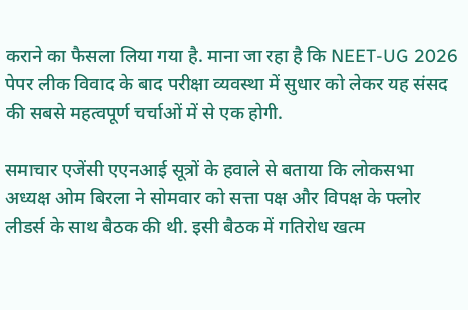कराने का फैसला लिया गया है. माना जा रहा है कि NEET-UG 2026 पेपर लीक विवाद के बाद परीक्षा व्यवस्था में सुधार को लेकर यह संसद की सबसे महत्वपूर्ण चर्चाओं में से एक होगी.

समाचार एजेंसी एएनआई सूत्रों के हवाले से बताया कि लोकसभा अध्यक्ष ओम बिरला ने सोमवार को सत्ता पक्ष और विपक्ष के फ्लोर लीडर्स के साथ बैठक की थी. इसी बैठक में गतिरोध खत्म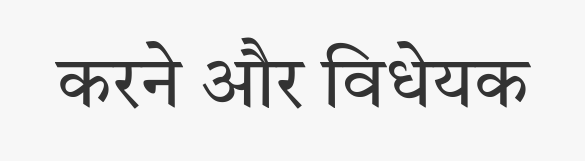करने और विधेयक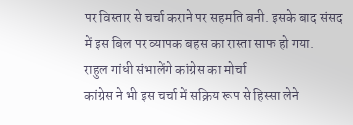पर विस्तार से चर्चा कराने पर सहमति बनी. इसके बाद संसद में इस बिल पर व्यापक बहस का रास्ता साफ हो गया.
राहुल गांधी संभालेंगे कांग्रेस का मोर्चा
कांग्रेस ने भी इस चर्चा में सक्रिय रूप से हिस्सा लेने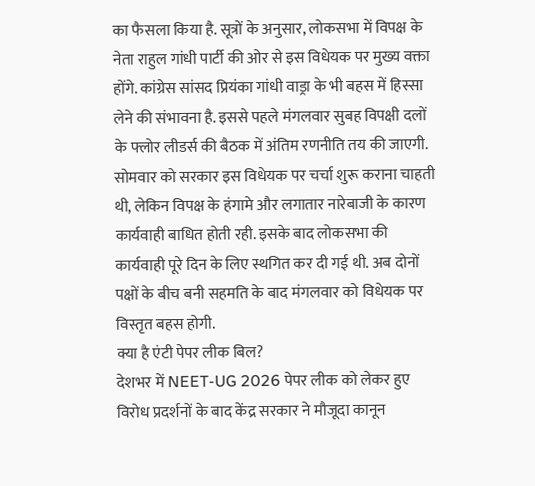का फैसला किया है. सूत्रों के अनुसार, लोकसभा में विपक्ष के नेता राहुल गांधी पार्टी की ओर से इस विधेयक पर मुख्य वक्ता होंगे. कांग्रेस सांसद प्रियंका गांधी वाड्रा के भी बहस में हिस्सा लेने की संभावना है. इससे पहले मंगलवार सुबह विपक्षी दलों के फ्लोर लीडर्स की बैठक में अंतिम रणनीति तय की जाएगी.
सोमवार को सरकार इस विधेयक पर चर्चा शुरू कराना चाहती थी, लेकिन विपक्ष के हंगामे और लगातार नारेबाजी के कारण कार्यवाही बाधित होती रही. इसके बाद लोकसभा की कार्यवाही पूरे दिन के लिए स्थगित कर दी गई थी. अब दोनों पक्षों के बीच बनी सहमति के बाद मंगलवार को विधेयक पर विस्तृत बहस होगी.
क्या है एंटी पेपर लीक बिल?
देशभर में NEET-UG 2026 पेपर लीक को लेकर हुए विरोध प्रदर्शनों के बाद केंद्र सरकार ने मौजूदा कानून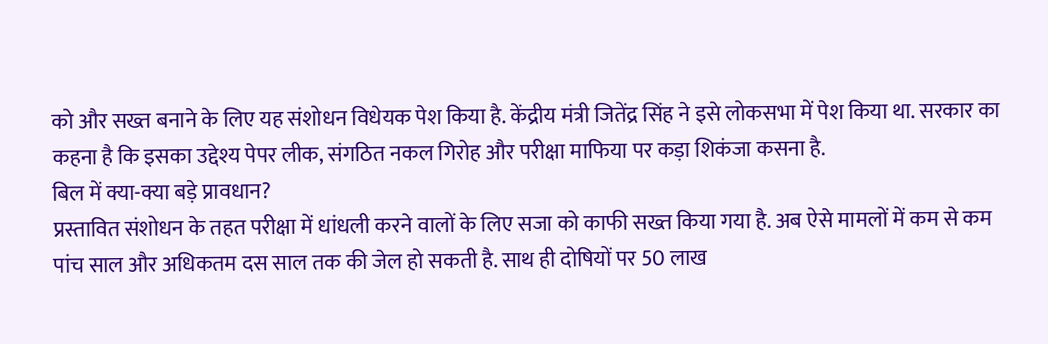को और सख्त बनाने के लिए यह संशोधन विधेयक पेश किया है. केंद्रीय मंत्री जितेंद्र सिंह ने इसे लोकसभा में पेश किया था. सरकार का कहना है कि इसका उद्देश्य पेपर लीक, संगठित नकल गिरोह और परीक्षा माफिया पर कड़ा शिकंजा कसना है.
बिल में क्या-क्या बड़े प्रावधान?
प्रस्तावित संशोधन के तहत परीक्षा में धांधली करने वालों के लिए सजा को काफी सख्त किया गया है. अब ऐसे मामलों में कम से कम पांच साल और अधिकतम दस साल तक की जेल हो सकती है. साथ ही दोषियों पर 50 लाख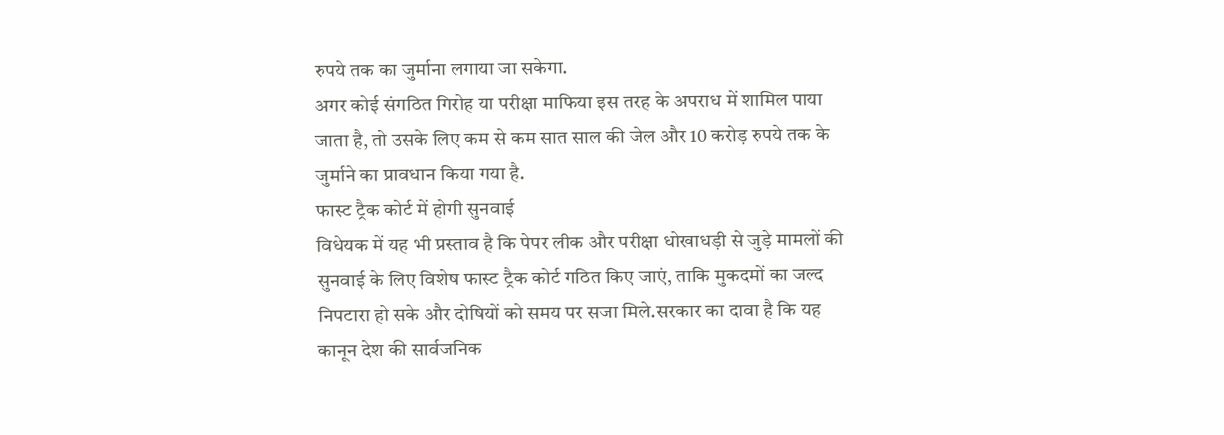रुपये तक का जुर्माना लगाया जा सकेगा.
अगर कोई संगठित गिरोह या परीक्षा माफिया इस तरह के अपराध में शामिल पाया जाता है, तो उसके लिए कम से कम सात साल की जेल और 10 करोड़ रुपये तक के जुर्माने का प्रावधान किया गया है.
फास्ट ट्रैक कोर्ट में होगी सुनवाई
विधेयक में यह भी प्रस्ताव है कि पेपर लीक और परीक्षा धोखाधड़ी से जुड़े मामलों की सुनवाई के लिए विशेष फास्ट ट्रैक कोर्ट गठित किए जाएं, ताकि मुकदमों का जल्द निपटारा हो सके और दोषियों को समय पर सजा मिले.सरकार का दावा है कि यह कानून देश की सार्वजनिक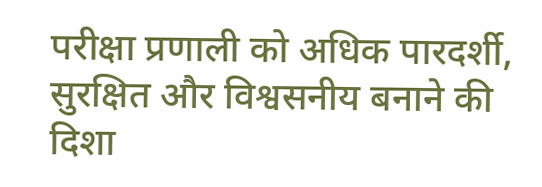परीक्षा प्रणाली को अधिक पारदर्शी, सुरक्षित और विश्वसनीय बनाने की दिशा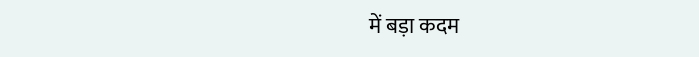में बड़ा कदम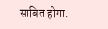साबित होगा.